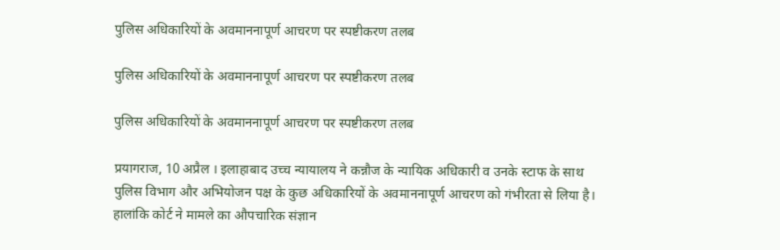पुलिस अधिकारियों के अवमाननापूर्ण आचरण पर स्पष्टीकरण तलब

पुलिस अधिकारियों के अवमाननापूर्ण आचरण पर स्पष्टीकरण तलब

पुलिस अधिकारियों के अवमाननापूर्ण आचरण पर स्पष्टीकरण तलब

प्रयागराज, 10 अप्रैल । इलाहाबाद उच्च न्यायालय ने कन्नौज के न्यायिक अधिकारी व उनके स्टाफ के साथ पुलिस विभाग और अभियोजन पक्ष के कुछ अधिकारियों के अवमाननापूर्ण आचरण को गंभीरता से लिया है। हालांकि कोर्ट ने मामले का औपचारिक संज्ञान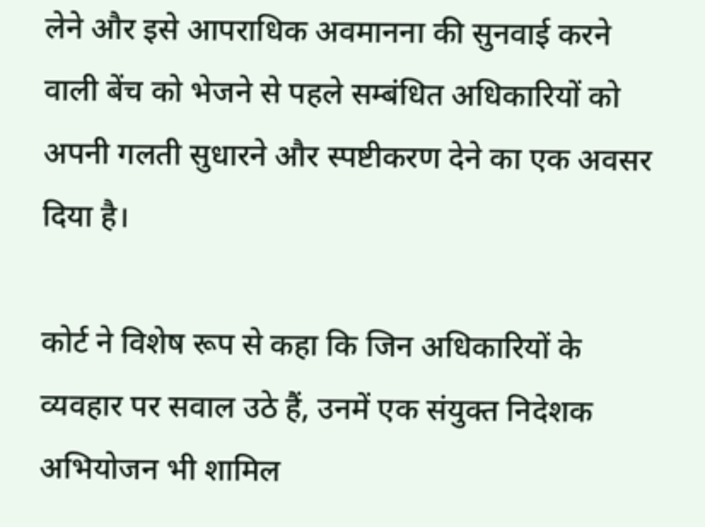लेने और इसे आपराधिक अवमानना की सुनवाई करने वाली बेंच को भेजने से पहले सम्बंधित अधिकारियों को अपनी गलती सुधारने और स्पष्टीकरण देने का एक अवसर दिया है।

कोर्ट ने विशेष रूप से कहा कि जिन अधिकारियों के व्यवहार पर सवाल उठे हैं, उनमें एक संयुक्त निदेशक अभियोजन भी शामिल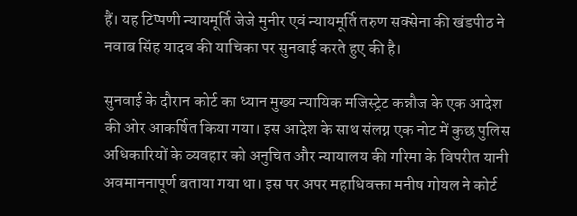हैं। यह टिप्पणी न्यायमूर्ति जेजे मुनीर एवं न्यायमूर्ति तरुण सक्सेना की खंडपीठ ने नवाब सिंह यादव की याचिका पर सुनवाई करते हुए की है।

सुनवाई के दौरान कोर्ट का ध्यान मुख्य न्यायिक मजिस्ट्रेट कन्नौज के एक आदेश की ओर आकर्षित किया गया। इस आदेश के साथ संलग्न एक नोट में कुछ पुलिस अधिकारियों के व्यवहार को अनुचित और न्यायालय की गरिमा के विपरीत यानी अवमाननापूर्ण बताया गया था। इस पर अपर महाधिवक्ता मनीष गोयल ने कोर्ट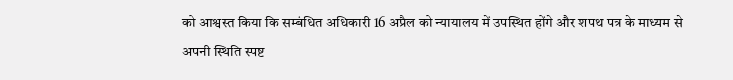को आश्वस्त किया कि सम्बंधित अधिकारी 16 अप्रैल को न्यायालय में उपस्थित होंगे और शपथ पत्र के माध्यम से अपनी स्थिति स्पष्ट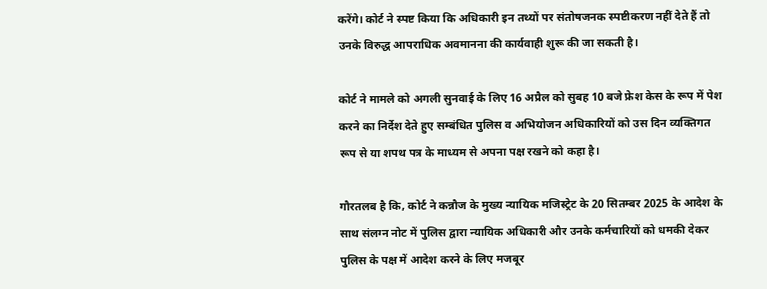करेंगे। कोर्ट ने स्पष्ट किया कि अधिकारी इन तथ्यों पर संतोषजनक स्पष्टीकरण नहीं देते हैं तो उनके विरुद्ध आपराधिक अवमानना की कार्यवाही शुरू की जा सकती है।

कोर्ट ने मामले को अगली सुनवाई के लिए 16 अप्रैल को सुबह 10 बजे फ्रेश केस के रूप में पेश करने का निर्देश देते हुए सम्बंधित पुलिस व अभियोजन अधिकारियों को उस दिन व्यक्तिगत रूप से या शपथ पत्र के माध्यम से अपना पक्ष रखने को कहा है।

गौरतलब है कि, कोर्ट ने कन्नौज के मुख्य न्यायिक मजिस्ट्रेट के 20 सितम्बर 2025 के आदेश के साथ संलग्न नोट में पुलिस द्वारा न्यायिक अधिकारी और उनके कर्मचारियों को धमकी देकर पुलिस के पक्ष में आदेश करने के लिए मजबूर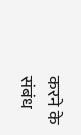करने के संबंध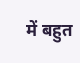में बहुत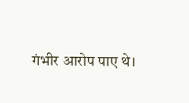गंभीर आरोप पाए थे।